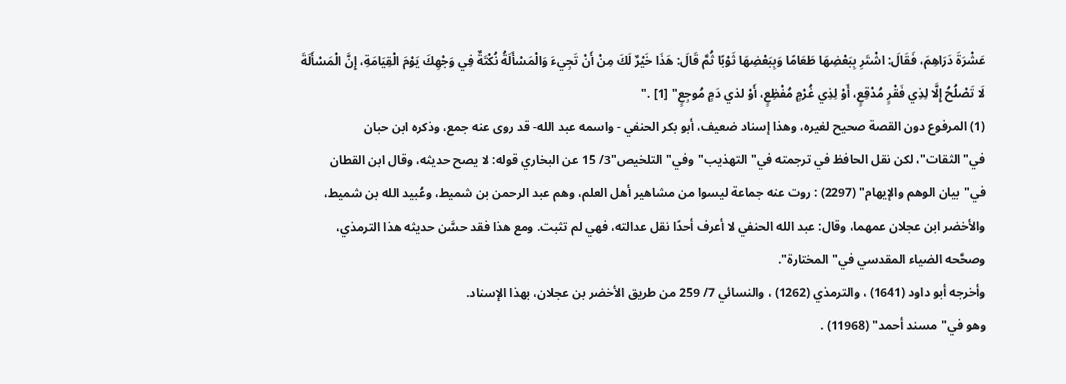عَشْرَةَ دَرَاهِمَ، فَقَالَ: اشْتَرِ بِبَعْضِهَا طَعَامًا وَبِبَعْضِهَا ثَوْبًا ثُمَّ قَالَ: هَذَا خَيْرٌ لَكَ مِنْ أَنْ تَجِيءَ وَالْمَسْأَلَةُ نُكْتَةٌ فِي وَجْهِكَ يَوْمَ الْقِيَامَةِ، إِنَّ الْمَسْأَلَةَ لَا تَصْلُحُ إِلَّا لِذِي فَقْرٍ مُدْقِعٍ، أَوْ لِذِي غُرْمٍ مُفْظِعٍ، أَوْ لذي دَمٍ مُوجِعٍ" [1] ."
(1) المرفوع دون القصة صحيح لغيره، وهذا إسناد ضعيف، أبو بكر الحنفي - واسمه عبد الله- قد روى عنه جمع، وذكره ابن حبان في"الثقات"، لكن نقل الحافظ في ترجمته في"التهذيب"وفي"التلخيص"3/ 15 عن البخاري قوله: لا يصح حديثه، وقال ابن القطان في"بيان الوهم والإيهام" (2297) : روت عنه جماعة ليسوا من مشاهير أهل العلم، وهم عبد الرحمن بن شميط، وعُبيد الله بن شميط، والأخضر ابن عجلان عمهما، وقال: عبد الله الحنفي لا أعرف أحدًا نقل عدالته، فهي لم تثبت. ومع هذا فقد حسَّن حديثه هذا الترمذي، وصحَّحه الضياء المقدسي في"المختارة".
وأخرجه أبو داود (1641) ، والترمذي (1262) ، والنسائي 7/ 259 من طريق الأخضر بن عجلان، بهذا الإسناد.
وهو في"مسند أحمد" (11968) .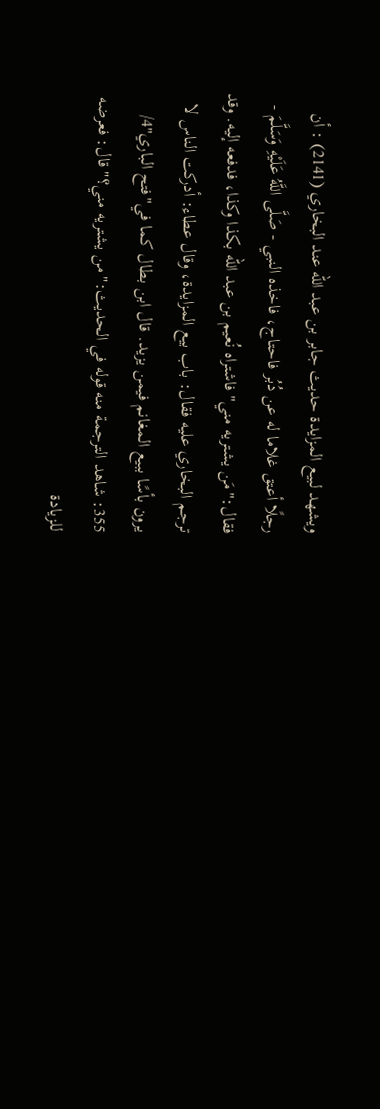ويشهد لبيع المزايدة حديث جابر بن عبد الله عند البخاري (2141) : أن رجلًا أعتق غلاما له عن دُبُر فاحتاج، فاخذه النبي - صَلَّى اللَّهُ عَلَيْهِ وَسَلَّمَ - فقال:"مَن يشتريه مني"فاشتراه نُعيم بن عبد الله بكذا وكذا، فدفعه إليه. وقد ترجم البخاري عليه فقال: باب بيع المزايدة، وقال عطاء: أدركت الناس لا يرون بأسًا ببيع المغانم فيمن يزيد. قال ابن بطال كما في"فتح الباري"4/ 355: شاهد الترجمة منه قوله في الحديث:"من يشتريه مني؟"قال: فعرضه للزيادة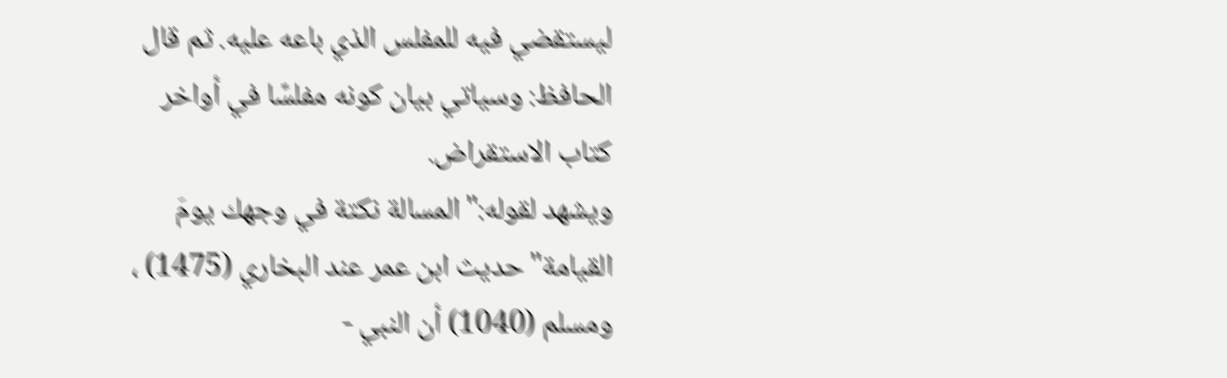ليستقضي فيه للمفلس الذي باعه عليه. ثم قال الحافظ: وسياتي بيان كونه مفلسًا في أواخر كتاب الاستقراض.
ويشهد لقوله:"المسالة نكتة في وجهك يومَ القيامة"حديث ابن عمر عند البخاري (1475) ، ومسلم (1040) أن النبي -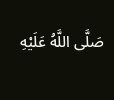صَلَّى اللَّهُ عَلَيْهِ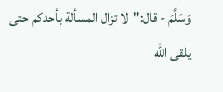وَسَلَّمَ - قال:"لا تزال المسألة بأحدكم حتى يلقى الله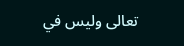تعالى وليس في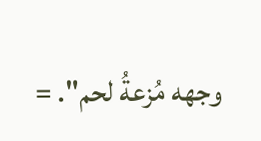وجهه مُزعةُ لحم". =